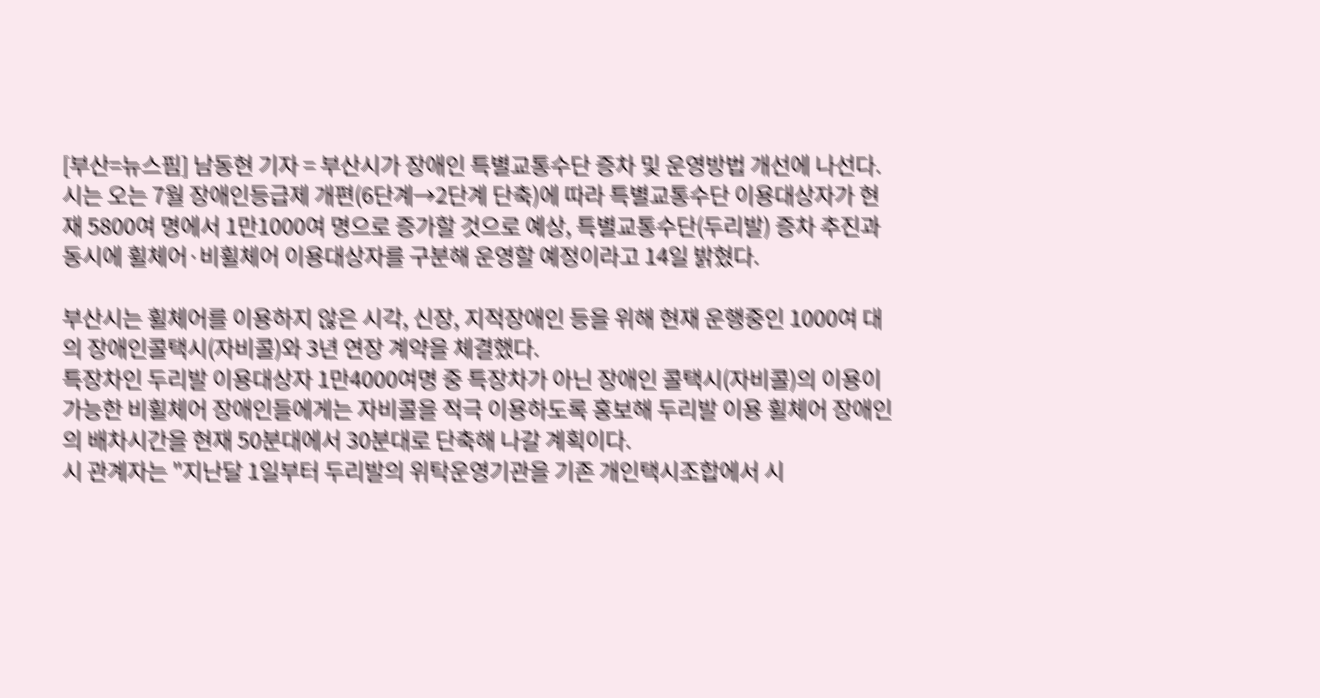[부산=뉴스핌] 남동현 기자 = 부산시가 장애인 특별교통수단 증차 및 운영방법 개선에 나선다.
시는 오는 7월 장애인등급제 개편(6단계→2단계 단축)에 따라 특별교통수단 이용대상자가 현재 5800여 명에서 1만1000여 명으로 증가할 것으로 예상, 특별교통수단(두리발) 증차 추진과 동시에 휠체어·비휠체어 이용대상자를 구분해 운영할 예정이라고 14일 밝혔다.

부산시는 휠체어를 이용하지 않은 시각, 신장, 지적장애인 등을 위해 현재 운행중인 1000여 대의 장애인콜택시(자비콜)와 3년 연장 계약을 체결했다.
특장차인 두리발 이용대상자 1만4000여명 중 특장차가 아닌 장애인 콜택시(자비콜)의 이용이 가능한 비휠체어 장애인들에게는 자비콜을 적극 이용하도록 홍보해 두리발 이용 휠체어 장애인의 배차시간을 현재 50분대에서 30분대로 단축해 나갈 계획이다.
시 관계자는 "지난달 1일부터 두리발의 위탁운영기관을 기존 개인택시조합에서 시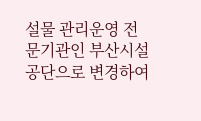설물 관리운영 전문기관인 부산시설공단으로 변경하여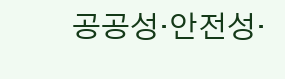공공성·안전성·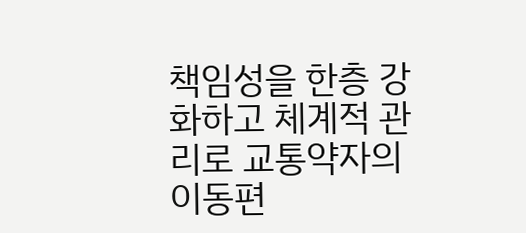책임성을 한층 강화하고 체계적 관리로 교통약자의 이동편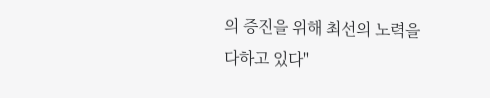의 증진을 위해 최선의 노력을 다하고 있다"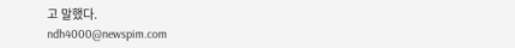고 말했다.
ndh4000@newspim.com